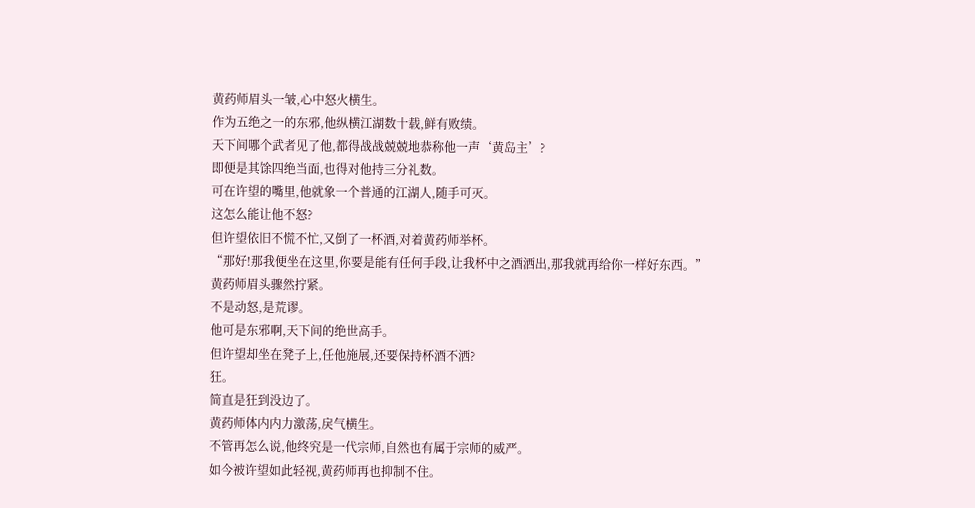黄药师眉头一皱,心中怒火横生。
作为五绝之一的东邪,他纵横江湖数十载,鲜有败绩。
天下间哪个武者见了他,都得战战兢兢地恭称他一声‘黄岛主’?
即便是其馀四绝当面,也得对他持三分礼数。
可在许望的嘴里,他就象一个普通的江湖人,随手可灭。
这怎么能让他不怒?
但许望依旧不慌不忙,又倒了一杯酒,对着黄药师举杯。
“那好!那我便坐在这里,你要是能有任何手段,让我杯中之酒洒出,那我就再给你一样好东西。”
黄药师眉头骤然拧紧。
不是动怒,是荒谬。
他可是东邪啊,天下间的绝世高手。
但许望却坐在凳子上,任他施展,还要保持杯酒不洒?
狂。
简直是狂到没边了。
黄药师体内内力激荡,戾气横生。
不管再怎么说,他终究是一代宗师,自然也有属于宗师的威严。
如今被许望如此轻视,黄药师再也抑制不住。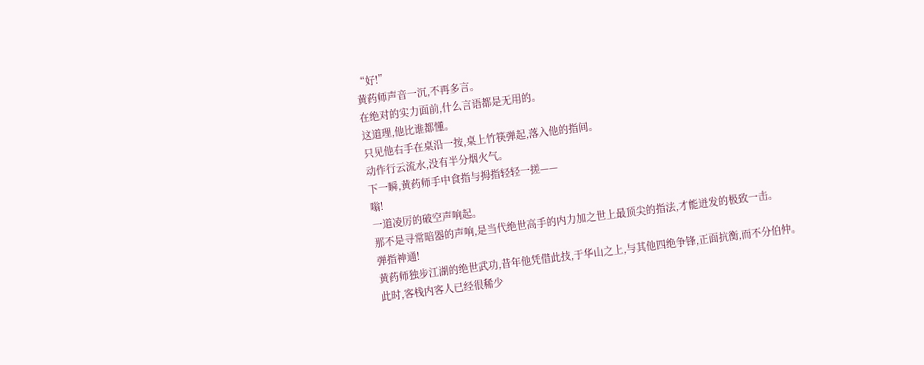“好!”
黄药师声音一沉,不再多言。
在绝对的实力面前,什么言语都是无用的。
这道理,他比谁都懂。
只见他右手在桌沿一按,桌上竹筷弹起,落入他的指间。
动作行云流水,没有半分烟火气。
下一瞬,黄药师手中食指与拇指轻轻一搓——
嗡!
一道凌厉的破空声响起。
那不是寻常暗器的声响,是当代绝世高手的内力加之世上最顶尖的指法,才能迸发的极致一击。
弹指神通!
黄药师独步江湖的绝世武功,昔年他凭借此技,于华山之上,与其他四绝争锋,正面抗衡,而不分伯仲。
此时,客栈内客人已经很稀少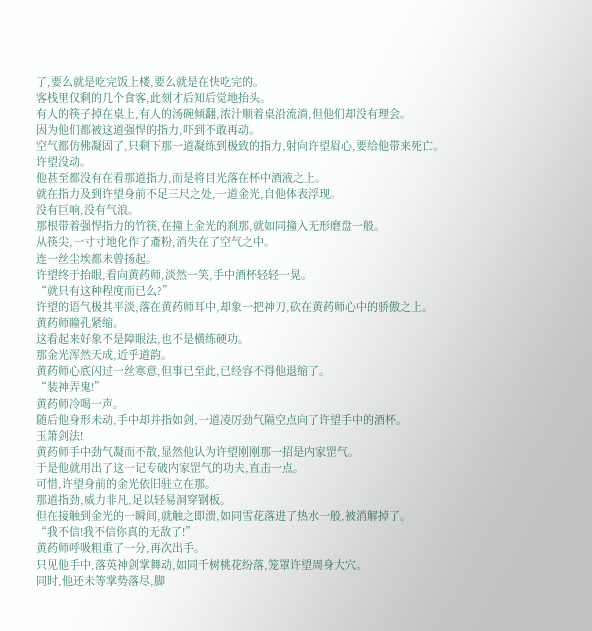了,要么就是吃完饭上楼,要么就是在快吃完的。
客栈里仅剩的几个食客,此刻才后知后觉地抬头。
有人的筷子掉在桌上,有人的汤碗倾翻,浓汁顺着桌沿流淌,但他们却没有理会。
因为他们都被这道强悍的指力,吓到不敢再动。
空气都仿佛凝固了,只剩下那一道凝练到极致的指力,射向许望眉心,要给他带来死亡。
许望没动。
他甚至都没有在看那道指力,而是将目光落在杯中酒液之上。
就在指力及到许望身前不足三尺之处,一道金光,自他体表浮现。
没有巨响,没有气浪。
那根带着强悍指力的竹筷,在撞上金光的刹那,就如同撞入无形磨盘一般。
从筷尖,一寸寸地化作了齑粉,消失在了空气之中。
连一丝尘埃都未曾扬起。
许望终于抬眼,看向黄药师,淡然一笑,手中酒杯轻轻一晃。
“就只有这种程度而已么?”
许望的语气极其平淡,落在黄药师耳中,却象一把神刀,砍在黄药师心中的骄傲之上。
黄药师瞳孔紧缩。
这看起来好象不是障眼法,也不是横练硬功。
那金光浑然天成,近乎道韵。
黄药师心底闪过一丝寒意,但事已至此,已经容不得他退缩了。
“装神弄鬼!”
黄药师冷喝一声。
随后他身形未动,手中却并指如剑,一道凌厉劲气隔空点向了许望手中的酒杯。
玉箫剑法!
黄药师手中劲气凝而不散,显然他认为许望刚刚那一招是内家罡气。
于是他就用出了这一记专破内家罡气的功夫,直击一点。
可惜,许望身前的金光依旧驻立在那。
那道指劲,威力非凡,足以轻易洞穿钢板。
但在接触到金光的一瞬间,就触之即溃,如同雪花落进了热水一般,被消解掉了。
“我不信!我不信你真的无敌了!”
黄药师呼吸粗重了一分,再次出手。
只见他手中,落英神剑掌舞动,如同千树桃花纷落,笼罩许望周身大穴。
同时,他还未等掌势落尽,脚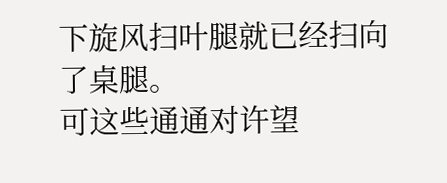下旋风扫叶腿就已经扫向了桌腿。
可这些通通对许望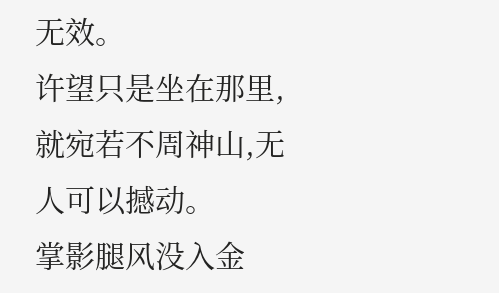无效。
许望只是坐在那里,就宛若不周神山,无人可以撼动。
掌影腿风没入金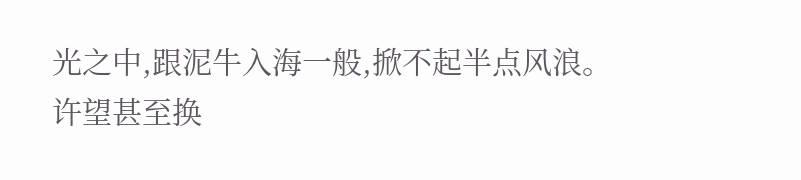光之中,跟泥牛入海一般,掀不起半点风浪。
许望甚至换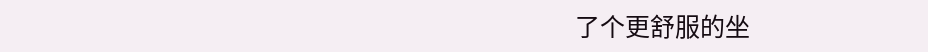了个更舒服的坐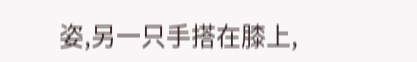姿,另一只手搭在膝上,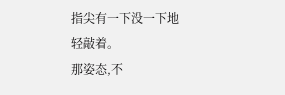指尖有一下没一下地轻敲着。
那姿态,不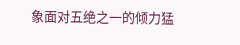象面对五绝之一的倾力猛